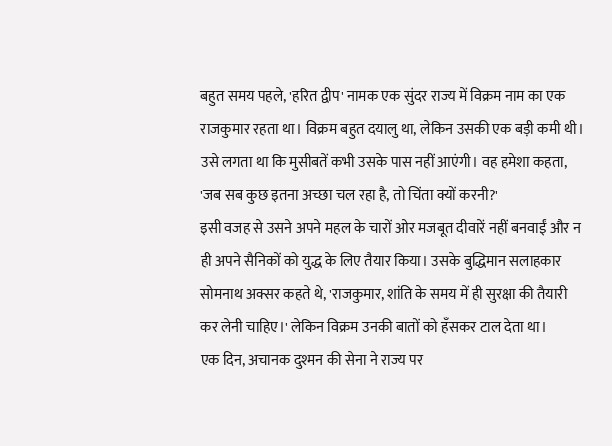बहुत समय पहले, 'हरित द्वीप' नामक एक सुंदर राज्य में विक्रम नाम का एक राजकुमार रहता था। विक्रम बहुत दयालु था, लेकिन उसकी एक बड़ी कमी थी। उसे लगता था कि मुसीबतें कभी उसके पास नहीं आएंगी। वह हमेशा कहता, 'जब सब कुछ इतना अच्छा चल रहा है, तो चिंता क्यों करनी?'
इसी वजह से उसने अपने महल के चारों ओर मजबूत दीवारें नहीं बनवाईं और न ही अपने सैनिकों को युद्ध के लिए तैयार किया। उसके बुद्धिमान सलाहकार सोमनाथ अक्सर कहते थे, 'राजकुमार, शांति के समय में ही सुरक्षा की तैयारी कर लेनी चाहिए।' लेकिन विक्रम उनकी बातों को हँसकर टाल देता था।
एक दिन, अचानक दुश्मन की सेना ने राज्य पर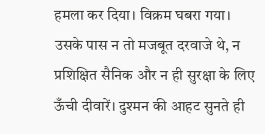हमला कर दिया। विक्रम घबरा गया। उसके पास न तो मजबूत दरवाजे थे, न प्रशिक्षित सैनिक और न ही सुरक्षा के लिए ऊँची दीवारें। दुश्मन की आहट सुनते ही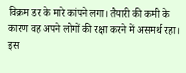विक्रम डर के मारे कांपने लगा। तैयारी की कमी के कारण वह अपने लोगों की रक्षा करने में असमर्थ रहा।
इस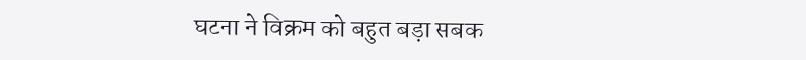घटना ने विक्रम को बहुत बड़ा सबक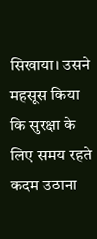सिखाया। उसने महसूस किया कि सुरक्षा के लिए समय रहते कदम उठाना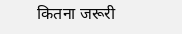कितना जरूरी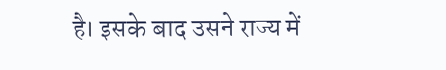है। इसके बाद उसने राज्य में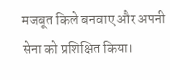मजबूत किले बनवाए और अपनी सेना को प्रशिक्षित किया।